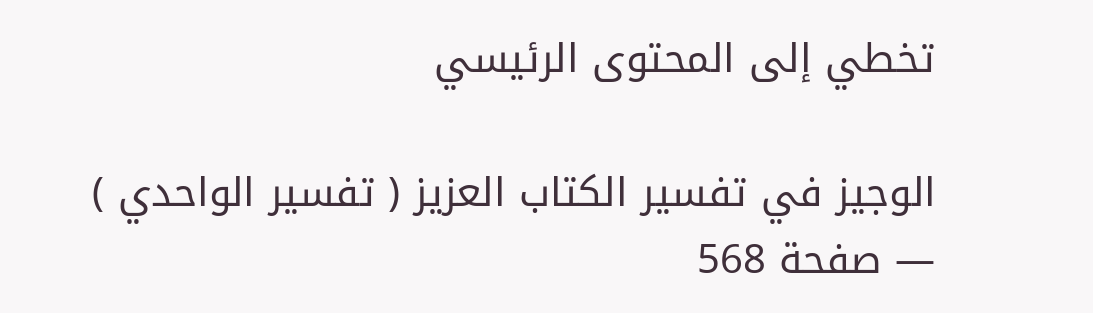تخطي إلى المحتوى الرئيسي

الوجيز في تفسير الكتاب العزيز ( تفسير الواحدي ) — صفحة 568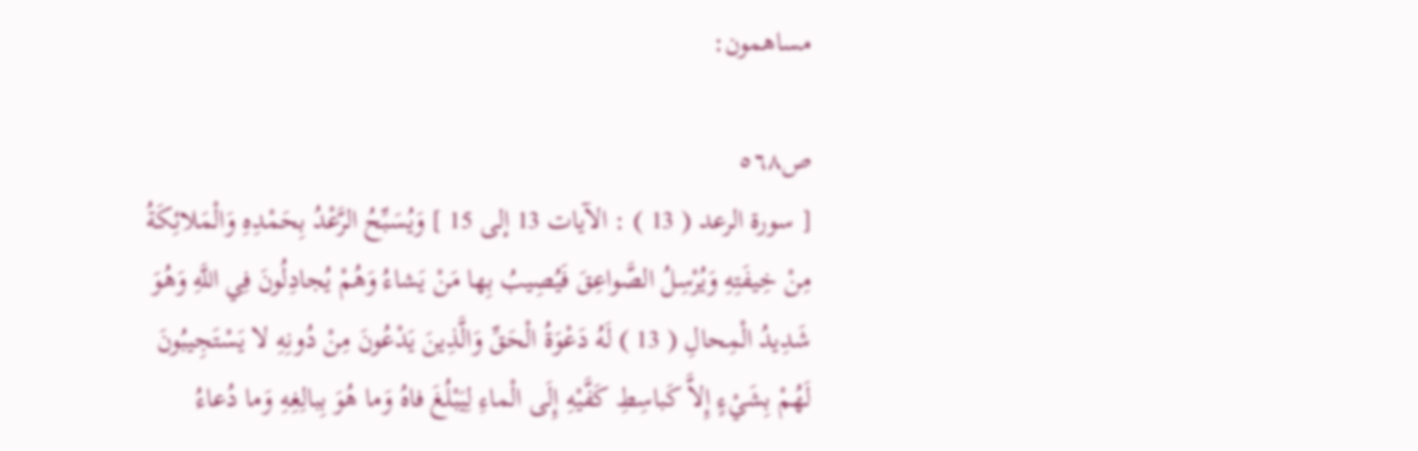مساهمون:

ص٥٦٨
[ سورة الرعد ( 13 ) : الآيات 13 إلى 15 ] وَيُسَبِّحُ الرَّعْدُ بِحَمْدِهِ وَالْمَلائِكَةُ مِنْ خِيفَتِهِ وَيُرْسِلُ الصَّواعِقَ فَيُصِيبُ بِها مَنْ يَشاءُ وَهُمْ يُجادِلُونَ فِي اللَّهِ وَهُوَ شَدِيدُ الْمِحالِ ( 13 ) لَهُ دَعْوَةُ الْحَقِّ وَالَّذِينَ يَدْعُونَ مِنْ دُونِهِ لا يَسْتَجِيبُونَ لَهُمْ بِشَيْءٍ إِلاَّ كَباسِطِ كَفَّيْهِ إِلَى الْماءِ لِيَبْلُغَ فاهُ وَما هُوَ بِبالِغِهِ وَما دُعاءُ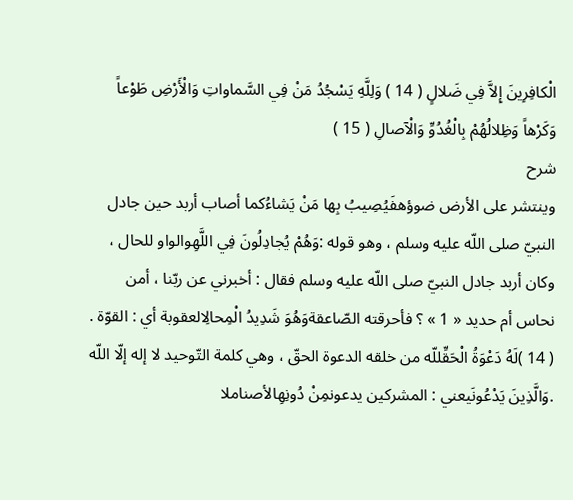الْكافِرِينَ إِلاَّ فِي ضَلالٍ ( 14 ) وَلِلَّهِ يَسْجُدُ مَنْ فِي السَّماواتِ وَالْأَرْضِ طَوْعاً وَكَرْهاً وَظِلالُهُمْ بِالْغُدُوِّ وَالْآصالِ ( 15 )
شرح
وينتشر على الأرض ضوؤهفَيُصِيبُ بِها مَنْ يَشاءُكما أصاب أربد حين جادل النبيّ صلى اللّه عليه وسلم ، وهو قوله :وَهُمْ يُجادِلُونَ فِي اللَّهِوالواو للحال ، وكان أربد جادل النبيّ صلى اللّه عليه وسلم فقال : أخبرني عن ربّنا ، أمن نحاس أم حديد « 1 » ؟ فأحرقته الصّاعقةوَهُوَ شَدِيدُ الْمِحالِالعقوبة أي : القوّة . ( 14 )لَهُ دَعْوَةُ الْحَقِّللّه من خلقه الدعوة الحقّ ، وهي كلمة التّوحيد لا إله إلّا اللّه .وَالَّذِينَ يَدْعُونَيعني : المشركين يدعونمِنْ دُونِهِالأصناملا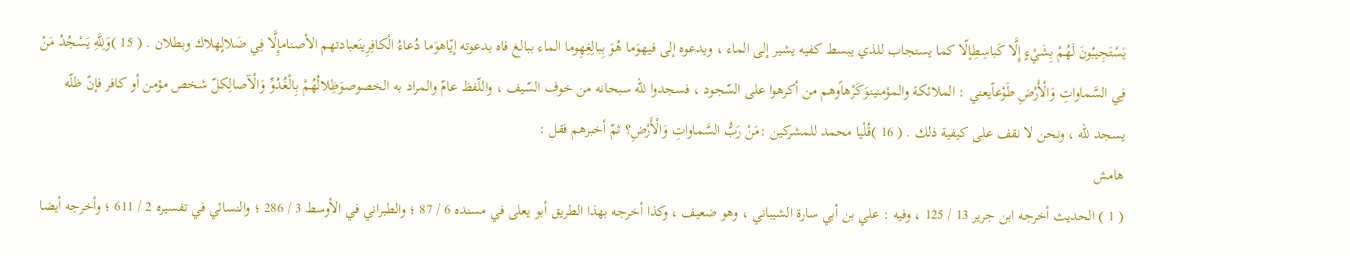يَسْتَجِيبُونَ لَهُمْ بِشَيْءٍ إِلَّا كَباسِطِإلّا كما يستجاب للذي يبسط كفيه يشير إلى الماء ، ويدعوه إلى فيهوَما هُوَ بِبالِغِهِوما الماء ببالغ فاه بدعوته إيّاهوَما دُعاءُ الْكافِرِينَعبادتهم الأصنامإِلَّا فِي ضَلالٍهلاك وبطلان . ( 15 )وَلِلَّهِ يَسْجُدُ مَنْ فِي السَّماواتِ وَالْأَرْضِ طَوْعاًيعني : الملائكة والمؤمنينوَكَرْهاًوهم من أكرهوا على السّجود ، فسجدوا للّه سبحانه من خوف السّيف ، واللّفظ عامّ والمراد به الخصوصوَظِلالُهُمْ بِالْغُدُوِّ وَالْآصالِكلّ شخص مؤمن أو كافر فإنّ ظلّه يسجد للّه ، ونحن لا نقف على كيفية ذلك . ( 16 )قُلْيا محمد للمشركين :مَنْ رَبُّ السَّماواتِ وَالْأَرْضِ؟ ثمّ أخبرهم فقل :
هامش
( 1 ) الحديث أخرجه ابن جرير 13 / 125 ، وفيه : علي بن أبي سارة الشيباني ، وهو ضعيف ، وكذا أخرجه بهذا الطريق أبو يعلى في مسنده 6 / 87 ؛ والطبراني في الأوسط 3 / 286 ؛ والنسائي في تفسيره 2 / 611 ؛ وأخرجه أيضا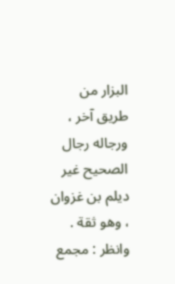البزار من طريق آخر ، ورجاله رجال الصحيح غير ديلم بن غزوان ، وهو ثقة . وانظر : مجمع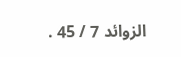الزوائد 7 / 45 .